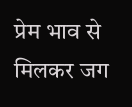प्रेम भाव से मिलकर जग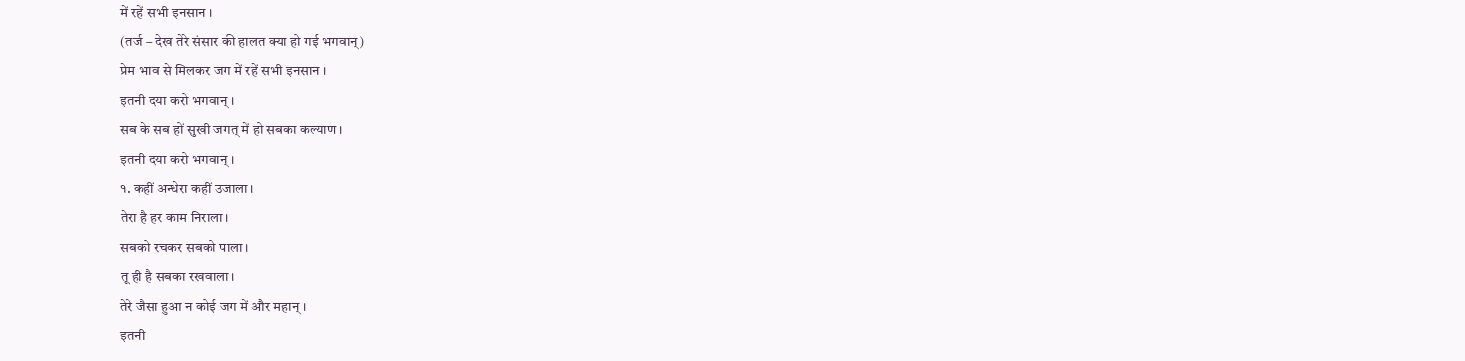में रहें सभी इनसान ।
(तर्ज – देख तेरे संसार की हालत क्या हो गई भगवान्)
प्रेम भाव से मिलकर जग में रहें सभी इनसान ।
इतनी दया करो भगवान् ।
सब के सब हों सुखी जगत् में हो सबका कल्याण ।
इतनी दया करो भगवान् ।
१. कहीं अन्धेरा कहीं उजाला।
तेरा है हर काम निराला।
सबको रचकर सबको पाला।
तू ही है सबका रखवाला।
तेरे जैसा हुआ न कोई जग में और महान् ।
इतनी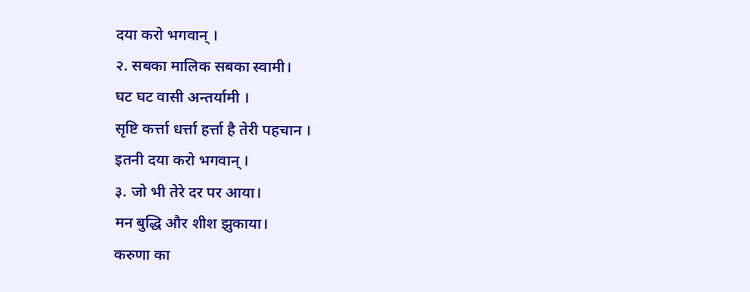दया करो भगवान् ।
२. सबका मालिक सबका स्वामी।
घट घट वासी अन्तर्यामी ।
सृष्टि कर्त्ता धर्त्ता हर्त्ता है तेरी पहचान ।
इतनी दया करो भगवान् ।
३. जो भी तेरे दर पर आया।
मन बुद्धि और शीश झुकाया।
करुणा का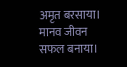अमृत बरसाया।
मानव जीवन सफल बनाया।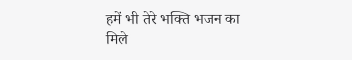हमें भी तेरे भक्ति भजन का मिले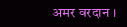अमर वरदान ।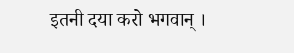इतनी दया करो भगवान् ।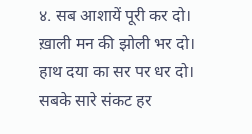४. सब आशायें पूरी कर दो।
ख़ाली मन की झोली भर दो।
हाथ दया का सर पर धर दो।
सबके सारे संकट हर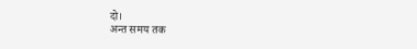दो।
अन्त समय तक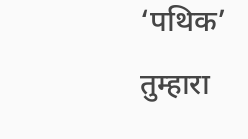‘पथिक’
तुम्हारा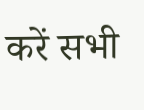करें सभी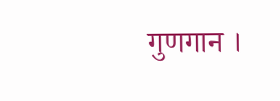गुणगान ।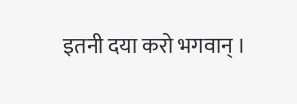इतनी दया करो भगवान् ।